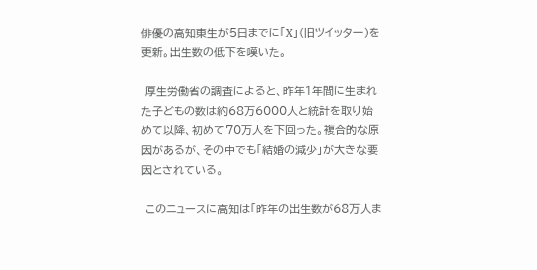俳優の高知東生が5日までに「X」(旧ツイッター)を更新。出生数の低下を嘆いた。

 厚生労働省の調査によると、昨年1年間に生まれた子どもの数は約68万6000人と統計を取り始めて以降、初めて70万人を下回った。複合的な原因があるが、その中でも「結婚の減少」が大きな要因とされている。

 このニュースに高知は「昨年の出生数が68万人ま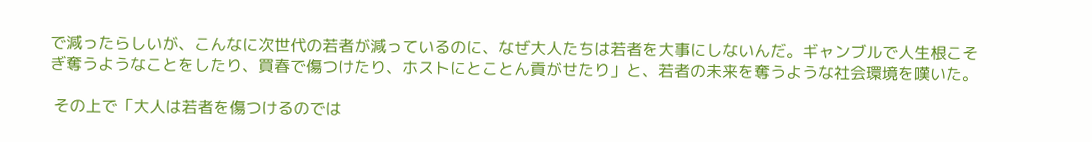で減ったらしいが、こんなに次世代の若者が減っているのに、なぜ大人たちは若者を大事にしないんだ。ギャンブルで人生根こそぎ奪うようなことをしたり、買春で傷つけたり、ホストにとことん貢がせたり」と、若者の未来を奪うような社会環境を嘆いた。

 その上で「大人は若者を傷つけるのでは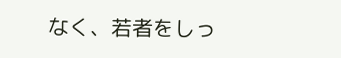なく、若者をしっ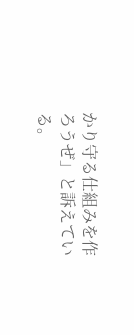かり守る仕組みを作ろうぜ」と訴えている。